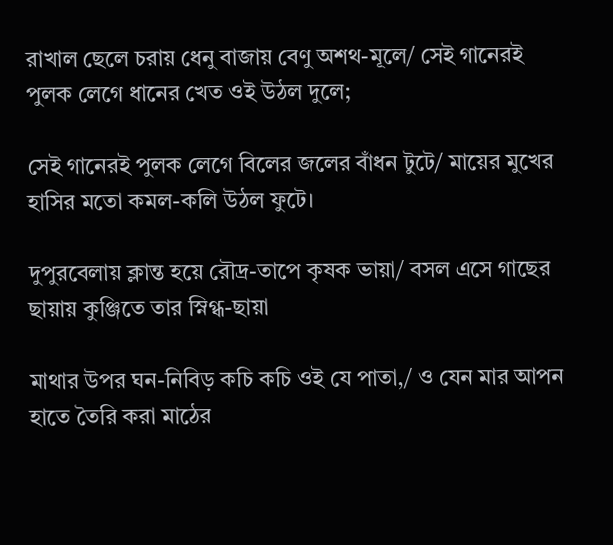রাখাল ছেলে চরায় ধেনু বাজায় বেণু অশথ-মূলে/ সেই গানেরই পুলক লেগে ধানের খেত ওই উঠল দুলে;

সেই গানেরই পুলক লেগে বিলের জলের বাঁধন টুটে/ মায়ের মুখের হাসির মতো কমল-কলি উঠল ফুটে।

দুপুরবেলায় ক্লান্ত হয়ে রৌদ্র-তাপে কৃষক ভায়া/ বসল এসে গাছের ছায়ায় কুঞ্জিতে তার স্নিগ্ধ-ছায়া

মাথার উপর ঘন-নিবিড় কচি কচি ওই যে পাতা,/ ও যেন মার আপন হাতে তৈরি করা মাঠের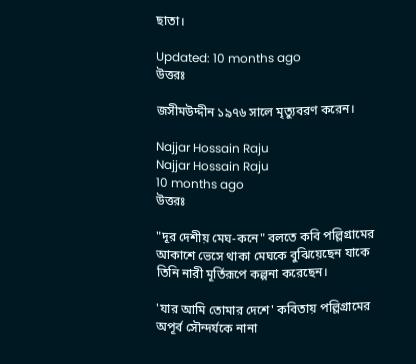ছাতা।

Updated: 10 months ago
উত্তরঃ

জসীমউদ্দীন ১৯৭৬ সালে মৃত্যুবরণ করেন।

Najjar Hossain Raju
Najjar Hossain Raju
10 months ago
উত্তরঃ

"দূর দেশীয় মেঘ-কনে" বলতে কবি পল্লিগ্রামের আকাশে ভেসে থাকা মেঘকে বুঝিয়েছেন যাকে তিনি নারী মূর্তিরূপে কল্পনা করেছেন।

'যার আমি তোমার দেশে' কবিতায় পল্লিগ্রামের অপূর্ব সৌন্দর্যকে নানা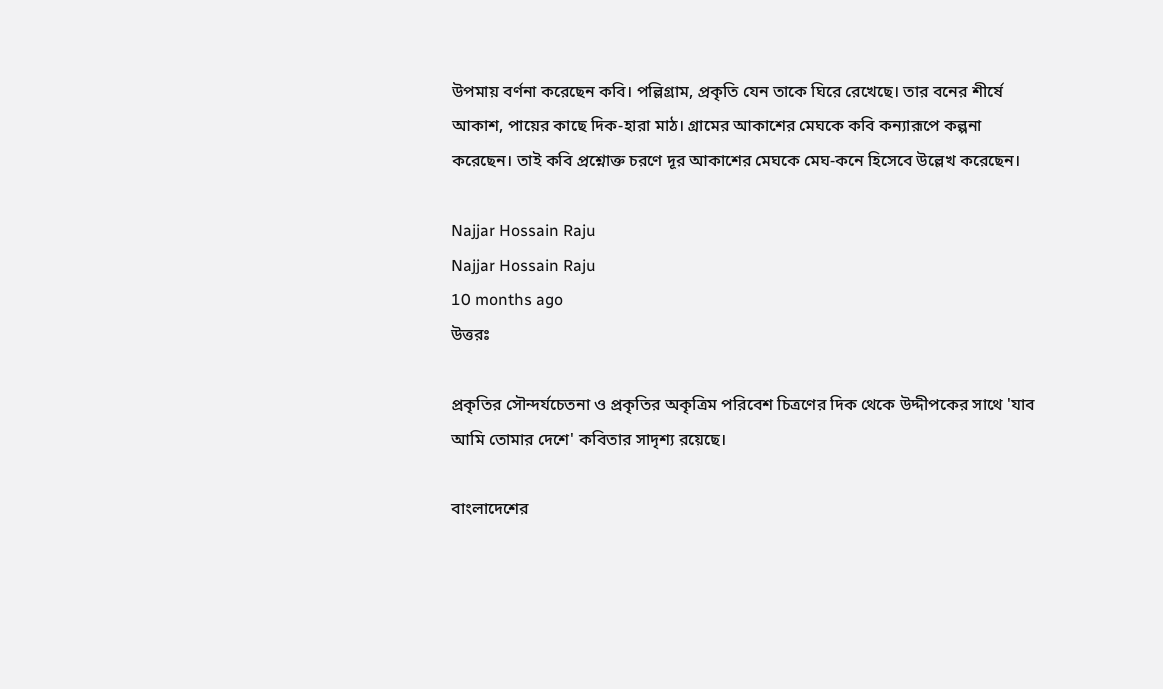উপমায় বর্ণনা করেছেন কবি। পল্লিগ্রাম, প্রকৃতি যেন তাকে ঘিরে রেখেছে। তার বনের শীর্ষে আকাশ, পায়ের কাছে দিক-হারা মাঠ। গ্রামের আকাশের মেঘকে কবি কন্যারূপে কল্পনা করেছেন। তাই কবি প্রশ্নোক্ত চরণে দূর আকাশের মেঘকে মেঘ-কনে হিসেবে উল্লেখ করেছেন।

Najjar Hossain Raju
Najjar Hossain Raju
10 months ago
উত্তরঃ

প্রকৃতির সৌন্দর্যচেতনা ও প্রকৃতির অকৃত্রিম পরিবেশ চিত্রণের দিক থেকে উদ্দীপকের সাথে 'যাব আমি তোমার দেশে' কবিতার সাদৃশ্য রয়েছে।

বাংলাদেশের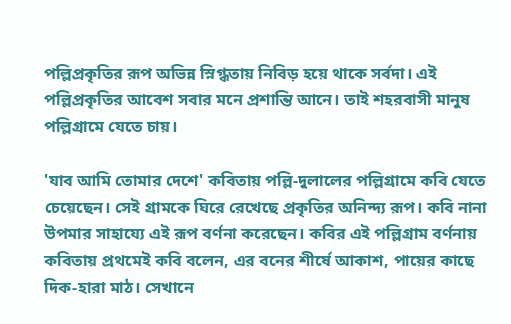পল্লিপ্রকৃতির রূপ অভিন্ন স্নিগ্ধতায় নিবিড় হয়ে থাকে সর্বদা। এই পল্লিপ্রকৃতির আবেশ সবার মনে প্রশান্তি আনে। তাই শহরবাসী মানুষ পল্লিগ্রামে যেতে চায়।

'যাব আমি তোমার দেশে' কবিতায় পল্লি-দুলালের পল্লিগ্রামে কবি যেতে চেয়েছেন। সেই গ্রামকে ঘিরে রেখেছে প্রকৃতির অনিন্দ্য রূপ। কবি নানা উপমার সাহায্যে এই রূপ বর্ণনা করেছেন। কবির এই পল্লিগ্রাম বর্ণনায় কবিতায় প্রথমেই কবি বলেন, এর বনের শীর্ষে আকাশ, পায়ের কাছে দিক-হারা মাঠ। সেখানে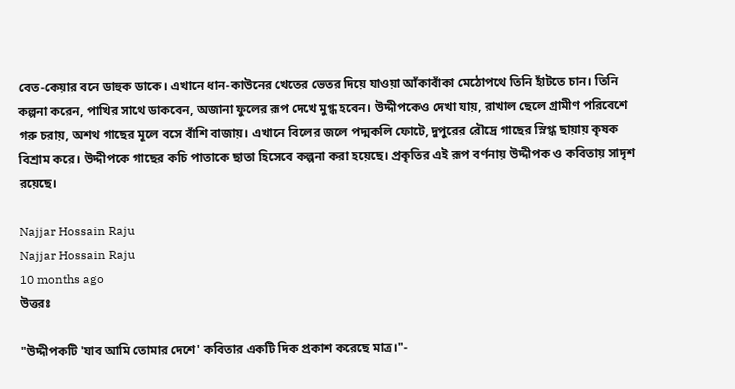বেত-কেয়ার বনে ডাহুক ডাকে। এখানে ধান-কাউনের খেতের ভেতর দিয়ে যাওয়া আঁকাবাঁকা মেঠোপথে তিনি হাঁটতে চান। তিনি কল্পনা করেন, পাখির সাথে ডাকবেন, অজানা ফুলের রূপ দেখে মুগ্ধ হবেন। উদ্দীপকেও দেখা যায়, রাখাল ছেলে গ্রামীণ পরিবেশে গরু চরায়, অশথ গাছের মূলে বসে বাঁশি বাজায়। এখানে বিলের জলে পদ্মকলি ফোটে, দুপুরের রৌদ্রে গাছের স্নিগ্ধ ছায়ায় কৃষক বিশ্রাম করে। উদ্দীপকে গাছের কচি পাতাকে ছাতা হিসেবে কল্পনা করা হয়েছে। প্রকৃতির এই রূপ বর্ণনায় উদ্দীপক ও কবিতায় সাদৃশ রয়েছে।

Najjar Hossain Raju
Najjar Hossain Raju
10 months ago
উত্তরঃ

"উদ্দীপকটি 'যাব আমি তোমার দেশে' কবিতার একটি দিক প্রকাশ করেছে মাত্র।"-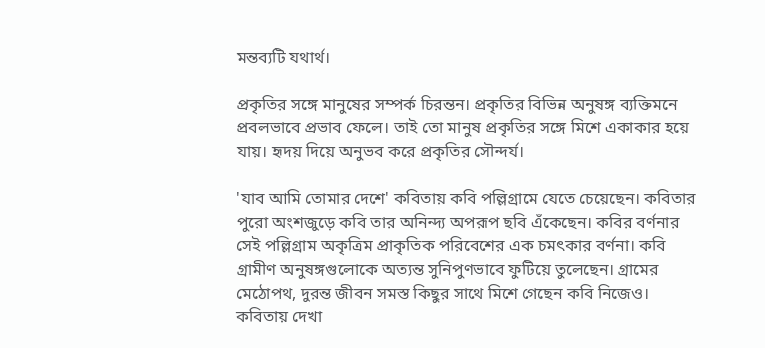মন্তব্যটি যথার্থ।

প্রকৃতির সঙ্গে মানুষের সম্পর্ক চিরন্তন। প্রকৃতির বিভিন্ন অনুষঙ্গ ব্যক্তিমনে প্রবলভাবে প্রভাব ফেলে। তাই তো মানুষ প্রকৃতির সঙ্গে মিশে একাকার হয়ে যায়। হৃদয় দিয়ে অনুভব করে প্রকৃতির সৌন্দর্য।

'যাব আমি তোমার দেশে' কবিতায় কবি পল্লিগ্রামে যেতে চেয়েছেন। কবিতার পুরো অংশজুড়ে কবি তার অনিন্দ্য অপরূপ ছবি এঁকেছেন। কবির বর্ণনার সেই পল্লিগ্রাম অকৃত্রিম প্রাকৃতিক পরিবেশের এক চমৎকার বর্ণনা। কবি গ্রামীণ অনুষঙ্গগুলোকে অত্যন্ত সুনিপুণভাবে ফুটিয়ে তুলেছেন। গ্রামের মেঠোপথ, দুরন্ত জীবন সমস্ত কিছুর সাথে মিশে গেছেন কবি নিজেও। কবিতায় দেখা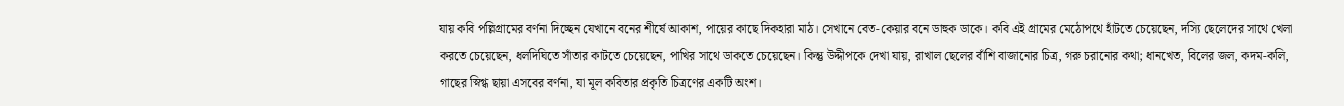যায় কবি পল্লিগ্রামের বর্ণনা দিচ্ছেন যেখানে বনের শীর্ষে আকাশ, পায়ের কাছে দিকহারা মাঠ। সেখানে বেত-কেয়ার বনে ডাহুক ডাকে। কবি এই গ্রামের মেঠোপথে হাঁটতে চেয়েছেন, দস্যি ছেলেদের সাথে খেলা করতে চেয়েছেন, ধলদিঘিতে সাঁতার কাটতে চেয়েছেন, পাখির সাথে ডাকতে চেয়েছেন। কিন্তু উদ্দীপকে দেখা যায়, রাখাল ছেলের বাঁশি বাজানোর চিত্র, গরু চরানোর কথা; ধানখেত, বিলের জল, কদম-কলি, গাছের স্নিগ্ধ ছায়া এসবের বর্ণনা, যা মূল কবিতার প্রকৃতি চিত্রণের একটি অংশ।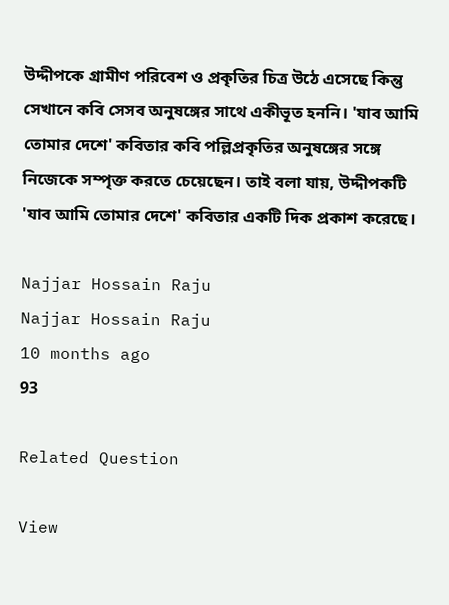উদ্দীপকে গ্রামীণ পরিবেশ ও প্রকৃতির চিত্র উঠে এসেছে কিন্তু সেখানে কবি সেসব অনুষঙ্গের সাথে একীভূত হননি। 'যাব আমি তোমার দেশে' কবিতার কবি পল্লিপ্রকৃতির অনুষঙ্গের সঙ্গে নিজেকে সম্পৃক্ত করতে চেয়েছেন। তাই বলা যায়, উদ্দীপকটি 'যাব আমি তোমার দেশে' কবিতার একটি দিক প্রকাশ করেছে।

Najjar Hossain Raju
Najjar Hossain Raju
10 months ago
93

Related Question

View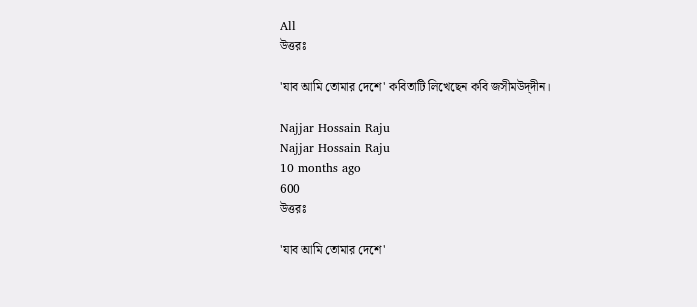All
উত্তরঃ

'যাব আমি তোমার দেশে' কবিতাটি লিখেছেন কবি জসীমউদ্‌দীন।

Najjar Hossain Raju
Najjar Hossain Raju
10 months ago
600
উত্তরঃ

'যাব আমি তোমার দেশে'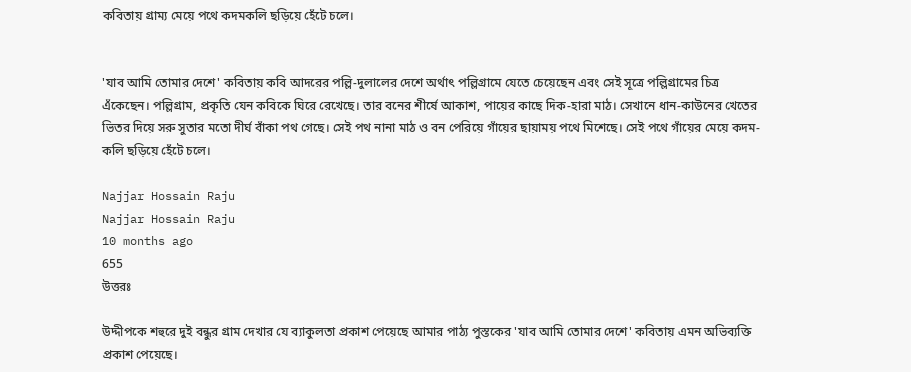কবিতায় গ্রাম্য মেয়ে পথে কদমকলি ছড়িয়ে হেঁটে চলে।


'যাব আমি তোমার দেশে' কবিতায় কবি আদরের পল্লি-দুলালের দেশে অর্থাৎ পল্লিগ্রামে যেতে চেয়েছেন এবং সেই সূত্রে পল্লিগ্রামের চিত্র এঁকেছেন। পল্লিগ্রাম, প্রকৃতি যেন কবিকে ঘিরে রেখেছে। তার বনের শীর্ষে আকাশ, পায়ের কাছে দিক-হারা মাঠ। সেখানে ধান-কাউনের খেতের ভিতর দিয়ে সরু সুতার মতো দীর্ঘ বাঁকা পথ গেছে। সেই পথ নানা মাঠ ও বন পেরিয়ে গাঁয়ের ছায়াময় পথে মিশেছে। সেই পথে গাঁয়ের মেয়ে কদম-কলি ছড়িয়ে হেঁটে চলে।

Najjar Hossain Raju
Najjar Hossain Raju
10 months ago
655
উত্তরঃ

উদ্দীপকে শহুরে দুই বন্ধুর গ্রাম দেখার যে ব্যাকুলতা প্রকাশ পেয়েছে আমার পাঠ্য পুস্তকের 'যাব আমি তোমার দেশে' কবিতায় এমন অভিব্যক্তি প্রকাশ পেয়েছে।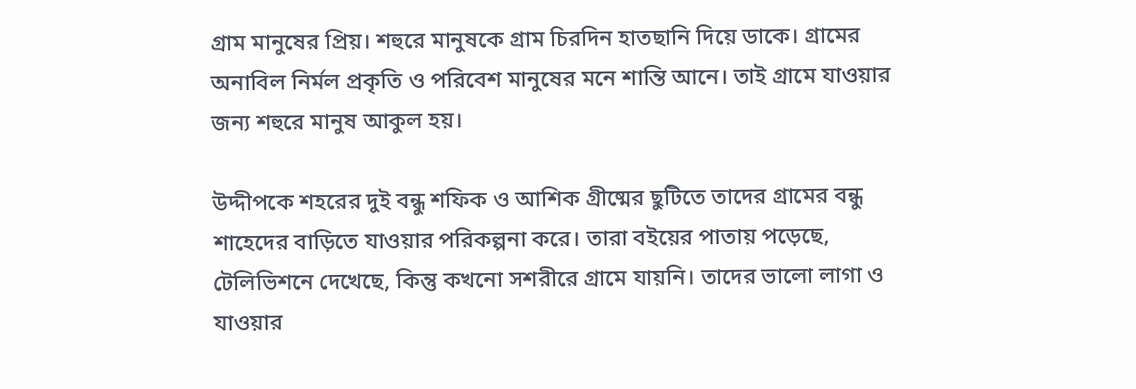গ্রাম মানুষের প্রিয়। শহুরে মানুষকে গ্রাম চিরদিন হাতছানি দিয়ে ডাকে। গ্রামের অনাবিল নির্মল প্রকৃতি ও পরিবেশ মানুষের মনে শান্তি আনে। তাই গ্রামে যাওয়ার জন্য শহুরে মানুষ আকুল হয়।

উদ্দীপকে শহরের দুই বন্ধু শফিক ও আশিক গ্রীষ্মের ছুটিতে তাদের গ্রামের বন্ধু শাহেদের বাড়িতে যাওয়ার পরিকল্পনা করে। তারা বইয়ের পাতায় পড়েছে, টেলিভিশনে দেখেছে, কিন্তু কখনো সশরীরে গ্রামে যায়নি। তাদের ভালো লাগা ও যাওয়ার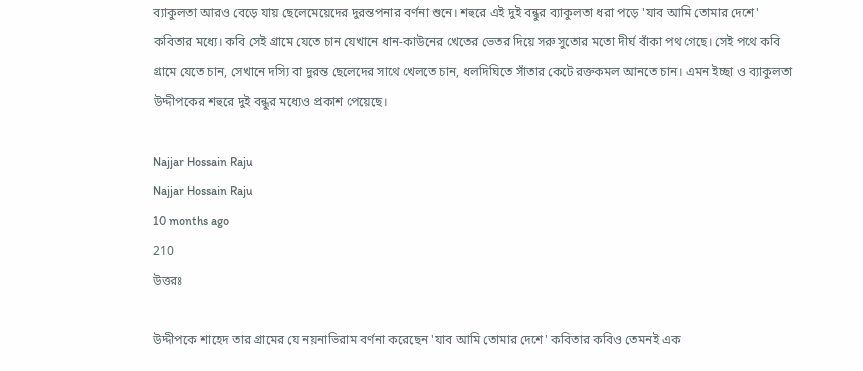ব্যাকুলতা আরও বেড়ে যায় ছেলেমেয়েদের দুরন্তপনার বর্ণনা শুনে। শহুরে এই দুই বন্ধুর ব্যাকুলতা ধরা পড়ে 'যাব আমি তোমার দেশে' কবিতার মধ্যে। কবি সেই গ্রামে যেতে চান যেখানে ধান-কাউনের খেতের ভেতর দিয়ে সরু সুতোর মতো দীর্ঘ বাঁকা পথ গেছে। সেই পথে কবি গ্রামে যেতে চান, সেখানে দস্যি বা দুরন্ত ছেলেদের সাথে খেলতে চান, ধলদিঘিতে সাঁতার কেটে রক্তকমল আনতে চান। এমন ইচ্ছা ও ব্যাকুলতা উদ্দীপকের শহুরে দুই বন্ধুর মধ্যেও প্রকাশ পেয়েছে।

Najjar Hossain Raju
Najjar Hossain Raju
10 months ago
210
উত্তরঃ

উদ্দীপকে শাহেদ তার গ্রামের যে নয়নাভিরাম বর্ণনা করেছেন 'যাব আমি তোমার দেশে' কবিতার কবিও তেমনই এক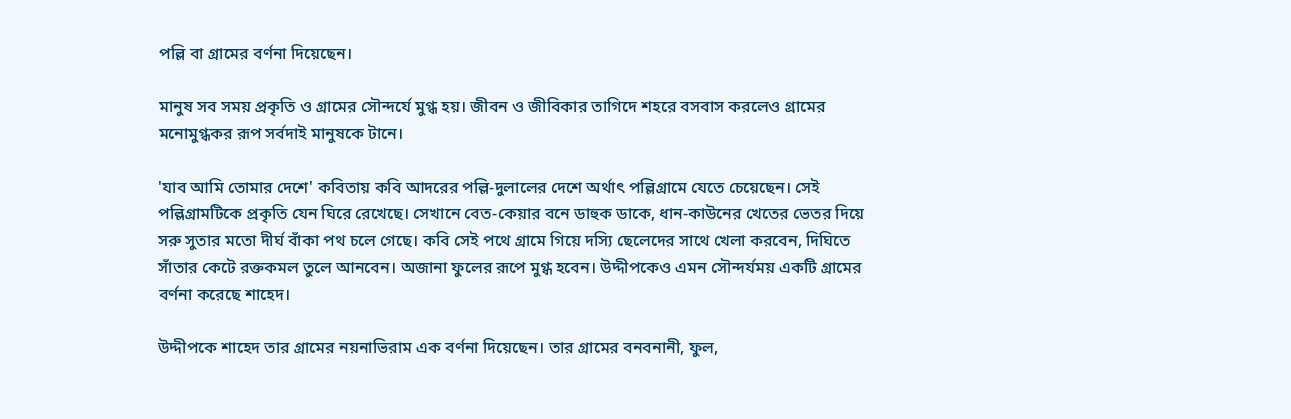পল্লি বা গ্রামের বর্ণনা দিয়েছেন।

মানুষ সব সময় প্রকৃতি ও গ্রামের সৌন্দর্যে মুগ্ধ হয়। জীবন ও জীবিকার তাগিদে শহরে বসবাস করলেও গ্রামের মনোমুগ্ধকর রূপ সর্বদাই মানুষকে টানে।

'যাব আমি তোমার দেশে' কবিতায় কবি আদরের পল্লি-দুলালের দেশে অর্থাৎ পল্লিগ্রামে যেতে চেয়েছেন। সেই পল্লিগ্রামটিকে প্রকৃতি যেন ঘিরে রেখেছে। সেখানে বেত-কেয়ার বনে ডাহুক ডাকে, ধান-কাউনের খেতের ভেতর দিয়ে সরু সুতার মতো দীর্ঘ বাঁকা পথ চলে গেছে। কবি সেই পথে গ্রামে গিয়ে দস্যি ছেলেদের সাথে খেলা করবেন, দিঘিতে সাঁতার কেটে রক্তকমল তুলে আনবেন। অজানা ফুলের রূপে মুগ্ধ হবেন। উদ্দীপকেও এমন সৌন্দর্যময় একটি গ্রামের বর্ণনা করেছে শাহেদ।

উদ্দীপকে শাহেদ তার গ্রামের নয়নাভিরাম এক বর্ণনা দিয়েছেন। তার গ্রামের বনবনানী, ফুল,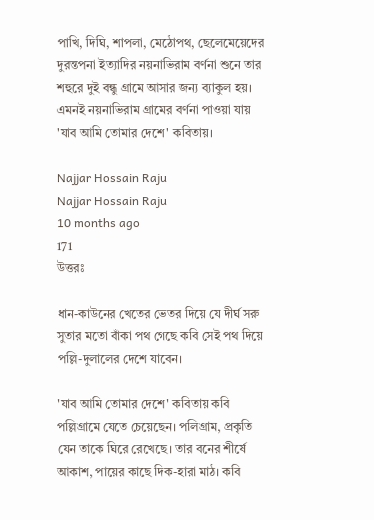পাখি, দিঘি, শাপলা, মেঠোপথ, ছেলেমেয়েদের দুরন্তপনা ইত্যাদির নয়নাভিরাম বর্ণনা শুনে তার শহুরে দুই বন্ধু গ্রামে আসার জন্য ব্যাকুল হয়। এমনই নয়নাভিরাম গ্রামের বর্ণনা পাওয়া যায় 'যাব আমি তোমার দেশে' কবিতায়।

Najjar Hossain Raju
Najjar Hossain Raju
10 months ago
171
উত্তরঃ

ধান-কাউনের খেতের ভেতর দিয়ে যে দীর্ঘ সরু সুতার মতো বাঁকা পথ গেছে কবি সেই পথ দিয়ে পল্লি-দুলালের দেশে যাবেন।

'যাব আমি তোমার দেশে' কবিতায় কবি পল্লিগ্রামে যেতে চেয়েছেন। পলিগ্রাম, প্রকৃতি যেন তাকে ঘিরে রেখেছে। তার বনের শীর্ষে আকাশ, পায়ের কাছে দিক-হারা মাঠ। কবি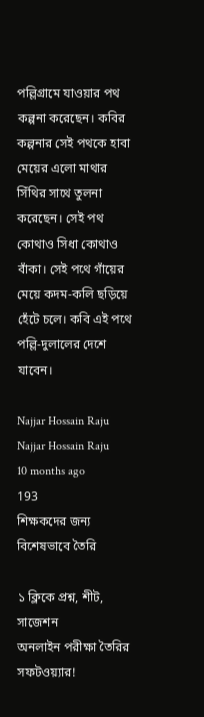পল্লিগ্রামে যাওয়ার পথ কল্পনা করেছেন। কবির কল্পনার সেই পথকে হাবা মেয়ের এলো মাথার সিঁথির সাথে তুলনা করেছেন। সেই পথ কোথাও সিধা কোথাও বাঁকা। সেই পথে গাঁয়ের মেয়ে কদম-কলি ছড়িয়ে হেঁটে চলে। কবি এই পথে পল্লি-দুলালের দেশে যাবেন।

Najjar Hossain Raju
Najjar Hossain Raju
10 months ago
193
শিক্ষকদের জন্য বিশেষভাবে তৈরি

১ ক্লিকে প্রশ্ন, শীট, সাজেশন
অনলাইন পরীক্ষা তৈরির সফটওয়্যার!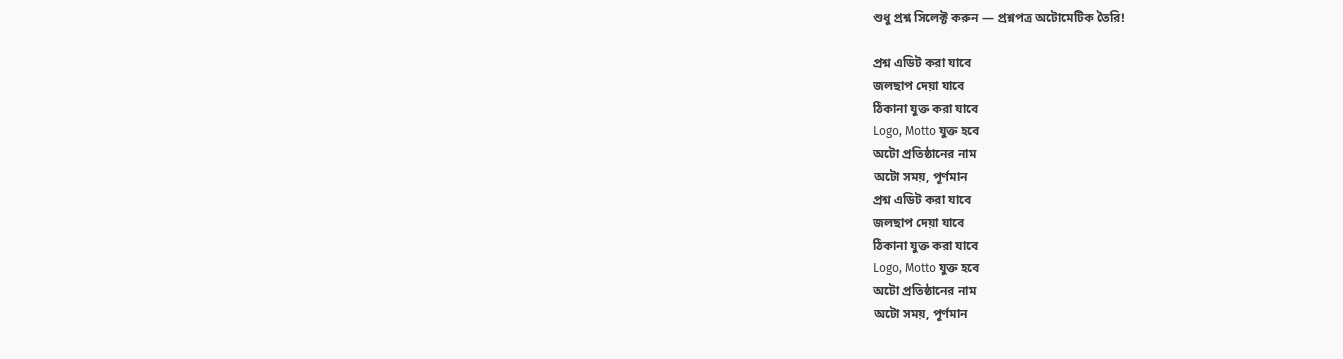শুধু প্রশ্ন সিলেক্ট করুন — প্রশ্নপত্র অটোমেটিক তৈরি!

প্রশ্ন এডিট করা যাবে
জলছাপ দেয়া যাবে
ঠিকানা যুক্ত করা যাবে
Logo, Motto যুক্ত হবে
অটো প্রতিষ্ঠানের নাম
অটো সময়, পূর্ণমান
প্রশ্ন এডিট করা যাবে
জলছাপ দেয়া যাবে
ঠিকানা যুক্ত করা যাবে
Logo, Motto যুক্ত হবে
অটো প্রতিষ্ঠানের নাম
অটো সময়, পূর্ণমান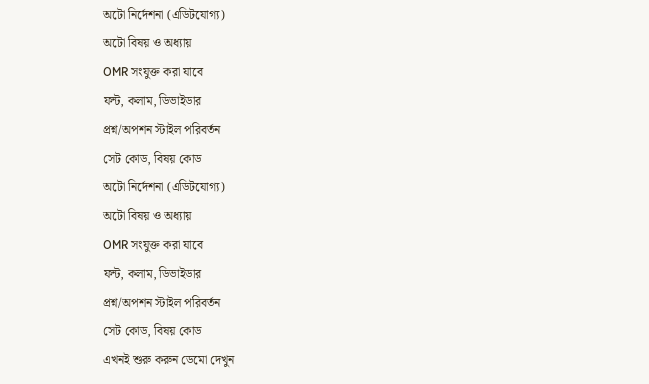অটো নির্দেশনা (এডিটযোগ্য)
অটো বিষয় ও অধ্যায়
OMR সংযুক্ত করা যাবে
ফন্ট, কলাম, ডিভাইডার
প্রশ্ন/অপশন স্টাইল পরিবর্তন
সেট কোড, বিষয় কোড
অটো নির্দেশনা (এডিটযোগ্য)
অটো বিষয় ও অধ্যায়
OMR সংযুক্ত করা যাবে
ফন্ট, কলাম, ডিভাইডার
প্রশ্ন/অপশন স্টাইল পরিবর্তন
সেট কোড, বিষয় কোড
এখনই শুরু করুন ডেমো দেখুন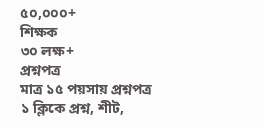৫০,০০০+
শিক্ষক
৩০ লক্ষ+
প্রশ্নপত্র
মাত্র ১৫ পয়সায় প্রশ্নপত্র
১ ক্লিকে প্রশ্ন, শীট,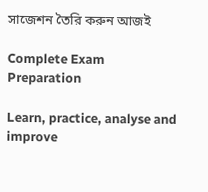সাজেশন তৈরি করুন আজই

Complete Exam
Preparation

Learn, practice, analyse and improve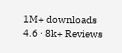1M+ downloads
4.6 · 8k+ Reviews